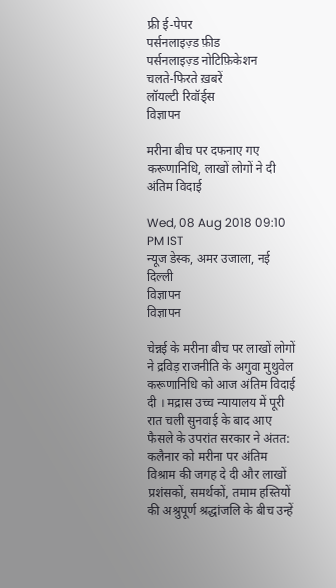फ्री ई-पेपर
पर्सनलाइज़्ड फ़ीड
पर्सनलाइज़्ड नोटिफ़िकेशन
चलते-फिरते ख़बरें
लॉयल्टी रिवॉर्ड्स
विज्ञापन

मरीना बीच पर दफनाए गए करूणानिधि, लाखों लोगों ने दी अंतिम विदाई

Wed, 08 Aug 2018 09:10 PM IST
न्यूज डेस्क, अमर उजाला, नई दिल्ली
विज्ञापन
विज्ञापन

चेन्नई के मरीना बीच पर लाखों लोगों ने द्रविड़ राजनीति के अगुवा मुथुवेल करूणानिधि को आज अंतिम विदाई दी । मद्रास उच्च न्यायालय में पूरी रात चली सुनवाई के बाद आए फैसले के उपरांत सरकार ने अंतत: कलैनार को मरीना पर अंतिम विश्राम की जगह दे दी और लाखों प्रशंसकों, समर्थकों, तमाम हस्तियों की अश्रुपूर्ण श्रद्धांजलि के बीच उन्हें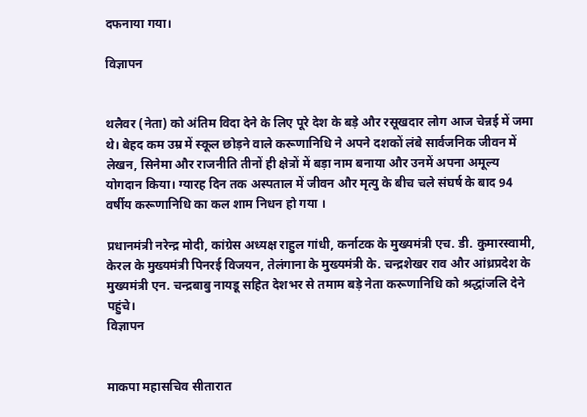दफनाया गया।

विज्ञापन


थलैवर (नेता) को अंतिम विदा देने के लिए पूरे देश के बड़े और रसूखदार लोग आज चेन्नई में जमा थे। बेहद कम उम्र में स्कूल छोड़ने वाले करूणानिधि ने अपने दशकों लंबे सार्वजनिक जीवन में लेखन, सिनेमा और राजनीति तीनों ही क्षेत्रों में बड़ा नाम बनाया और उनमें अपना अमूल्य योगदान किया। ग्यारह दिन तक अस्पताल में जीवन और मृत्यु के बीच चले संघर्ष के बाद 94 वर्षीय करूणानिधि का कल शाम निधन हो गया ।

प्रधानमंत्री नरेन्द्र मोदी, कांग्रेस अध्यक्ष राहुल गांधी, कर्नाटक के मुख्यमंत्री एच. डी. कुमारस्वामी, केरल के मुख्यमंत्री पिनरई विजयन, तेलंगाना के मुख्यमंत्री के. चन्द्रशेखर राव और आंध्रप्रदेश के मुख्यमंत्री एन. चन्द्रबाबु नायडू सहित देशभर से तमाम बड़े नेता करूणानिधि को श्रद्धांजलि देने पहुंचे।
विज्ञापन


माकपा महासचिव सीतारात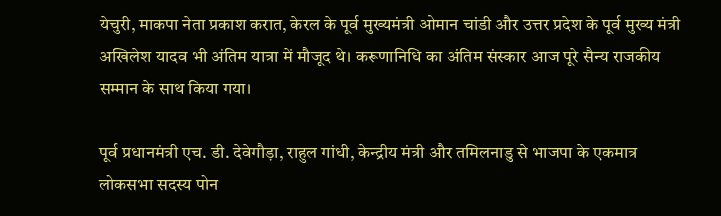येचुरी, माकपा नेता प्रकाश करात, केरल के पूर्व मुख्यमंत्री ओमान चांडी और उत्तर प्रदेश के पूर्व मुख्य मंत्री अखिलेश यादव भी अंतिम यात्रा में मौजूद थे। करूणानिधि का अंतिम संस्कार आज पूरे सैन्य राजकीय सम्मान के साथ किया गया।

पूर्व प्रधानमंत्री एच. डी. देवेगौड़ा, राहुल गांधी, केन्द्रीय मंत्री और तमिलनाडु से भाजपा के एकमात्र लोकसभा सदस्य पोन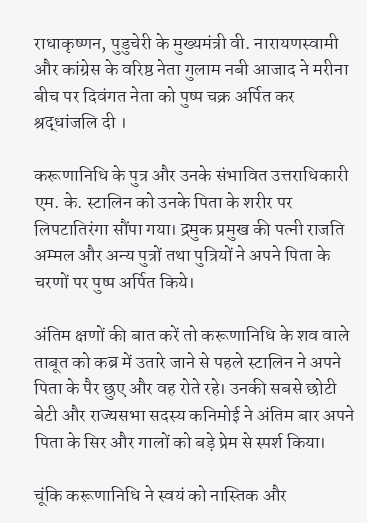राधाकृष्णन, पुडुचेरी के मुख्यमंत्री वी. नारायणस्वामी और कांग्रेस के वरिष्ठ नेता गुलाम नबी आजाद ने मरीना बीच पर दिवंगत नेता को पुष्प चक्र अर्पित कर श्रद्धांजलि दी ।

करूणानिधि के पुत्र और उनके संभावित उत्तराधिकारी एम. के. स्टालिन को उनके पिता के शरीर पर लिपटातिरंगा सौंपा गया। द्रमुक प्रमुख की पत्नी राजति अम्मल और अन्य पुत्रों तथा पुत्रियों ने अपने पिता के चरणों पर पुष्प अर्पित किये।

अंतिम क्षणों की बात करें तो करूणानिधि के शव वाले ताबूत को कब्र में उतारे जाने से पहले स्टालिन ने अपने पिता के पैर छुए और वह रोते रहे। उनकी सबसे छोटी बेटी और राज्यसभा सदस्य कनिमोई ने अंतिम बार अपने पिता के सिर और गालों को बड़े प्रेम से स्पर्श किया।

चूंकि करूणानिधि ने स्वयं को नास्तिक और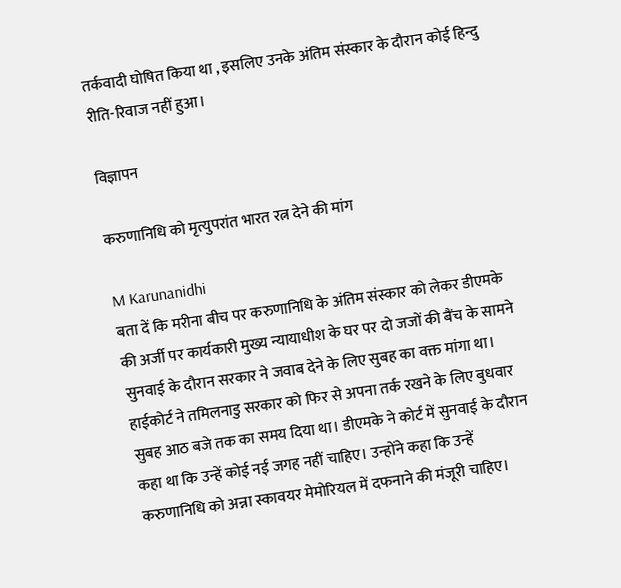तर्कवादी घोषित किया था , इसलिए उनके अंतिम संस्कार के दौरान कोई हिन्दु रीति-रिवाज नहीं हुआ।

विज्ञापन

करुणानिधि को मृत्युपरांत भारत रत्न देने की मांग

M Karunanidhi
बता दें कि मरीना बीच पर करुणानिधि के अंतिम संस्कार को लेकर डीएमके की अर्जी पर कार्यकारी मुख्य न्यायाधीश के घर पर दो जजों की बैंच के सामने सुनवाई के दौरान सरकार ने जवाब देने के लिए सुबह का वक्त मांगा था। हाईकोर्ट ने तमिलनाडु सरकार को फिर से अपना तर्क रखने के लिए बुधवार सुबह आठ बजे तक का समय दिया था। डीएमके ने कोर्ट में सुनवाई के दौरान कहा था कि उन्हें कोई नई जगह नहीं चाहिए। उन्होंने कहा कि उन्हें करुणानिधि को अन्ना स्कावयर मेमोरियल में दफनाने की मंजूरी चाहिए।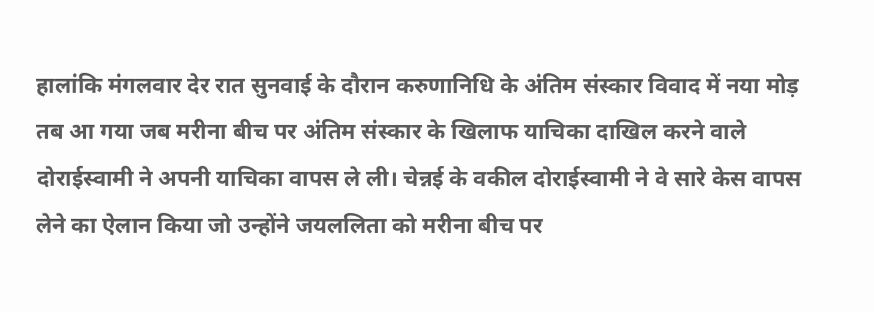हालांकि मंगलवार देर रात सुनवाई के दौरान करुणानिधि के अंतिम संस्कार विवाद में नया मोड़ तब आ गया जब मरीना बीच पर अंतिम संस्कार के खिलाफ याचिका दाखिल करने वाले दोराईस्वामी ने अपनी याचिका वापस ले ली। चेन्नई के वकील दोराईस्वामी ने वे सारे केस वापस लेने का ऐलान किया जो उन्होंने जयललिता को मरीना बीच पर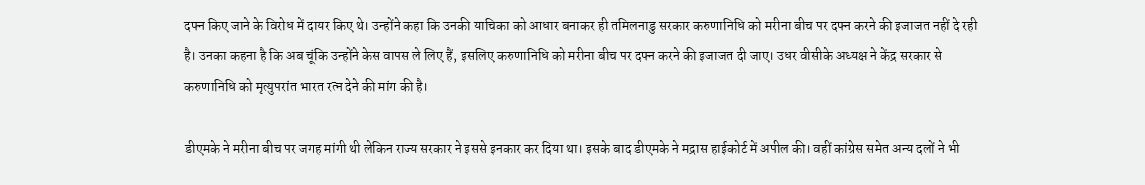दफ्न किए जाने के विरोध में दायर किए थे। उन्होंने कहा कि उनकी याचिका को आधार बनाकर ही तमिलनाडु सरकार करुणानिधि को मरीना बीच पर दफ्न करने की इजाजत नहीं दे रही है। उनका कहना है कि अब चूंकि उन्होंने केस वापस ले लिए हैं, इसलिए करुणानिधि को मरीना बीच पर दफ्न करने की इजाजत दी जाए। उधर वीसीके अध्यक्ष ने केंद्र सरकार से करुणानिधि को मृत्युपरांत भारत रत्न देने की मांग की है।

डीएमके ने मरीना बीच पर जगह मांगी थी लेकिन राज्य सरकार ने इससे इनकार कर दिया था। इसके बाद डीएमके ने मद्रास हाईकोर्ट में अपील की। वहीं कांग्रेस समेत अन्य दलों ने भी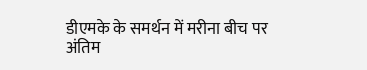डीएमके के समर्थन में मरीना बीच पर अंतिम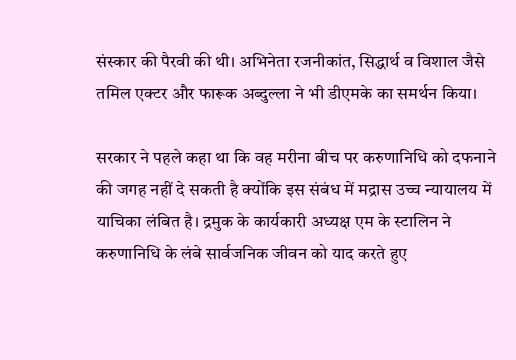संस्कार की पैरवी की थी। अभिनेता रजनीकांत, सिद्धार्थ व विशाल जैसे तमिल एक्टर और फारूक अब्दुल्ला ने भी डीएमके का समर्थन किया।

सरकार ने पहले कहा था कि वह मरीना बीच पर करुणानिधि को दफनाने की जगह नहीं दे सकती है क्योंकि इस संबंध में मद्रास उच्च न्यायालय में याचिका लंबित है। द्रमुक के कार्यकारी अध्यक्ष एम के स्टालिन ने करुणानिधि के लंबे सार्वजनिक जीवन को याद करते हुए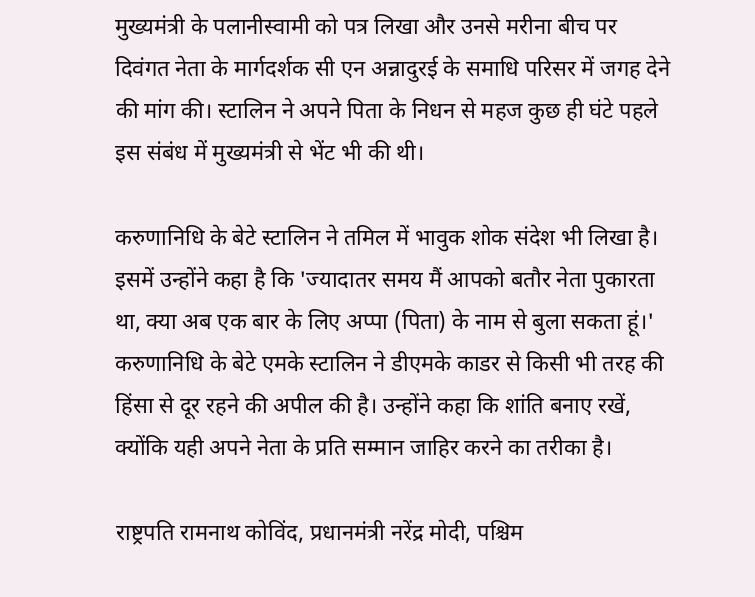मुख्यमंत्री के पलानीस्वामी को पत्र लिखा और उनसे मरीना बीच पर दिवंगत नेता के मार्गदर्शक सी एन अन्नादुरई के समाधि परिसर में जगह देने की मांग की। स्टालिन ने अपने पिता के निधन से महज कुछ ही घंटे पहले इस संबंध में मुख्यमंत्री से भेंट भी की थी।

करुणानिधि के बेटे स्टालिन ने तमिल में भावुक शोक संदेश भी लिखा है। इसमें उन्होंने कहा है कि 'ज्यादातर समय मैं आपको बतौर नेता पुकारता था, क्या अब एक बार के लिए अप्पा (पिता) के नाम से बुला सकता हूं।' करुणानिधि के बेटे एमके स्टालिन ने डीएमके काडर से किसी भी तरह की हिंसा से दूर रहने की अपील की है। उन्होंने कहा कि शांति बनाए रखें, क्योंकि यही अपने नेता के प्रति सम्मान जाहिर करने का तरीका है।

राष्ट्रपति रामनाथ कोविंद, प्रधानमंत्री नरेंद्र मोदी, पश्चिम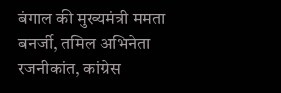बंगाल की मुख्यमंत्री ममता बनर्जी, तमिल अभिनेता रजनीकांत, कांग्रेस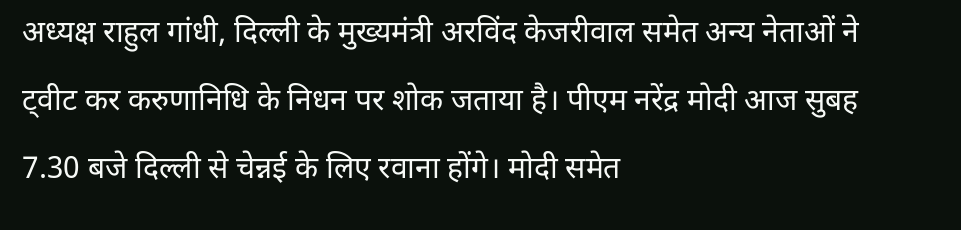अध्यक्ष राहुल गांधी, दिल्ली के मुख्यमंत्री अरविंद केजरीवाल समेत अन्य नेताओं ने ट्वीट कर करुणानिधि के निधन पर शोक जताया है। पीएम नरेंद्र मोदी आज सुबह 7.30 बजे दिल्ली से चेन्नई के लिए रवाना होंगे। मोदी समेत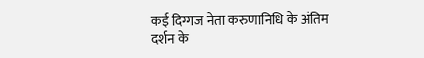कई दिग्गज नेता करुणानिधि के अंतिम दर्शन के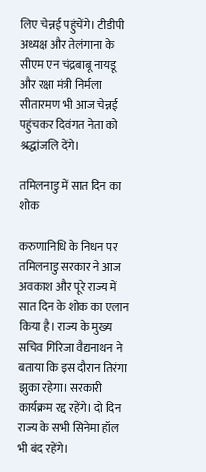लिए चेन्नई पहुंचेंगे। टीडीपी अध्यक्ष और तेलंगाना के सीएम एन चंद्रबाबू नायडू और रक्षा मंत्री निर्मला सीतारमण भी आज चेन्नई पहुंचकर दिवंगत नेता को श्रद्धांजलि देंगे।

तमिलनाडु में सात दिन का शोक

करुणानिधि के निधन पर तमिलनाडु सरकार ने आज अवकाश और पूरे राज्य में सात दिन के शोक का एलान किया है। राज्य के मुख्य सचिव गिरिजा वैद्यनाथन ने बताया कि इस दौरान तिरंगा झुका रहेगा। सरकारी कार्यक्रम रद्द रहेंगे। दो दिन राज्य के सभी सिनेमा हॉल भी बंद रहेंगे।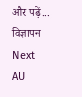और पढ़ें...
विज्ञापन
Next
AU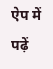ऐप में पढ़ें